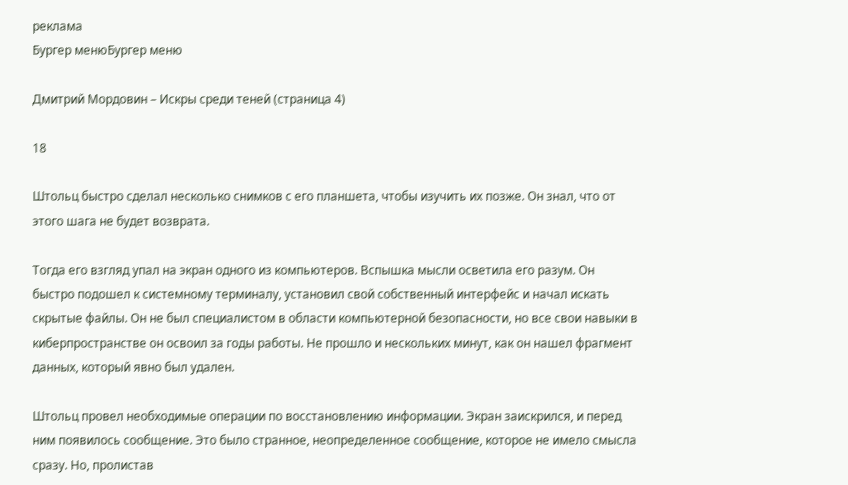реклама
Бургер менюБургер меню

Дмитрий Мордовин – Искры среди теней (страница 4)

18

Штольц быстро сделал несколько снимков с его планшета, чтобы изучить их позже. Он знал, что от этого шага не будет возврата.

Тогда его взгляд упал на экран одного из компьютеров. Вспышка мысли осветила его разум. Он быстро подошел к системному терминалу, установил свой собственный интерфейс и начал искать скрытые файлы. Он не был специалистом в области компьютерной безопасности, но все свои навыки в киберпространстве он освоил за годы работы. Не прошло и нескольких минут, как он нашел фрагмент данных, который явно был удален.

Штольц провел необходимые операции по восстановлению информации. Экран заискрился, и перед ним появилось сообщение. Это было странное, неопределенное сообщение, которое не имело смысла сразу. Но, пролистав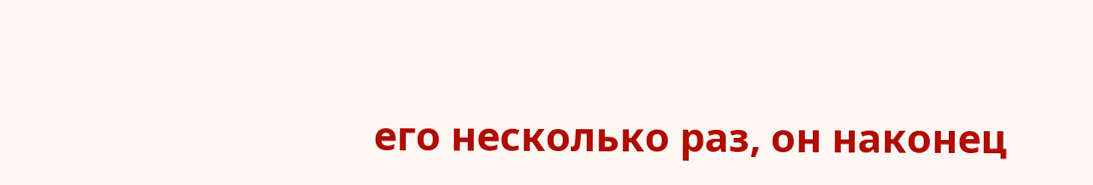его несколько раз, он наконец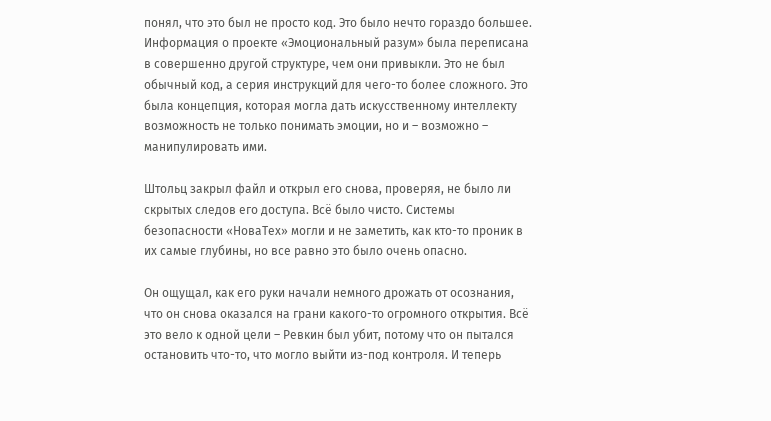понял, что это был не просто код. Это было нечто гораздо большее. Информация о проекте «Эмоциональный разум» была переписана в совершенно другой структуре, чем они привыкли. Это не был обычный код, а серия инструкций для чего-то более сложного. Это была концепция, которая могла дать искусственному интеллекту возможность не только понимать эмоции, но и – возможно – манипулировать ими.

Штольц закрыл файл и открыл его снова, проверяя, не было ли скрытых следов его доступа. Всё было чисто. Системы безопасности «НоваТех» могли и не заметить, как кто-то проник в их самые глубины, но все равно это было очень опасно.

Он ощущал, как его руки начали немного дрожать от осознания, что он снова оказался на грани какого-то огромного открытия. Всё это вело к одной цели – Ревкин был убит, потому что он пытался остановить что-то, что могло выйти из-под контроля. И теперь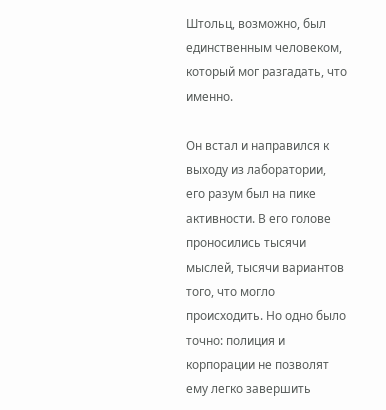Штольц, возможно, был единственным человеком, который мог разгадать, что именно.

Он встал и направился к выходу из лаборатории, его разум был на пике активности. В его голове проносились тысячи мыслей, тысячи вариантов того, что могло происходить. Но одно было точно: полиция и корпорации не позволят ему легко завершить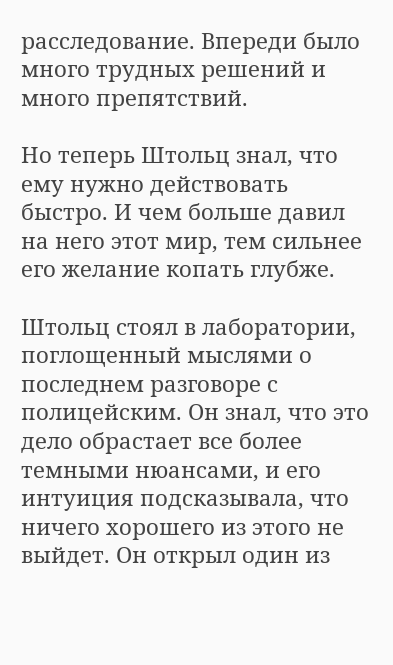расследование. Впереди было много трудных решений и много препятствий.

Но теперь Штольц знал, что ему нужно действовать быстро. И чем больше давил на него этот мир, тем сильнее его желание копать глубже.

Штольц стоял в лаборатории, поглощенный мыслями о последнем разговоре с полицейским. Он знал, что это дело обрастает все более темными нюансами, и его интуиция подсказывала, что ничего хорошего из этого не выйдет. Он открыл один из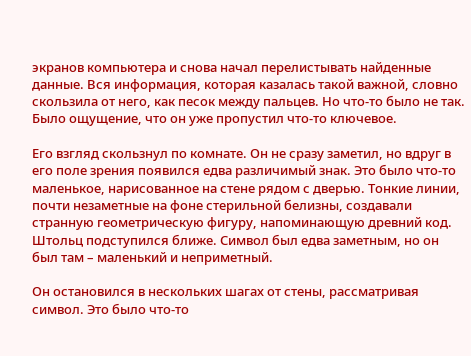экранов компьютера и снова начал перелистывать найденные данные. Вся информация, которая казалась такой важной, словно скользила от него, как песок между пальцев. Но что-то было не так. Было ощущение, что он уже пропустил что-то ключевое.

Его взгляд скользнул по комнате. Он не сразу заметил, но вдруг в его поле зрения появился едва различимый знак. Это было что-то маленькое, нарисованное на стене рядом с дверью. Тонкие линии, почти незаметные на фоне стерильной белизны, создавали странную геометрическую фигуру, напоминающую древний код. Штольц подступился ближе. Символ был едва заметным, но он был там – маленький и неприметный.

Он остановился в нескольких шагах от стены, рассматривая символ. Это было что-то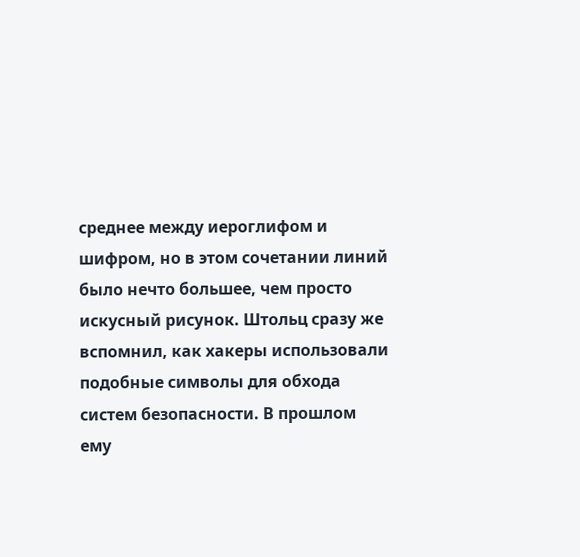среднее между иероглифом и шифром, но в этом сочетании линий было нечто большее, чем просто искусный рисунок. Штольц сразу же вспомнил, как хакеры использовали подобные символы для обхода систем безопасности. В прошлом ему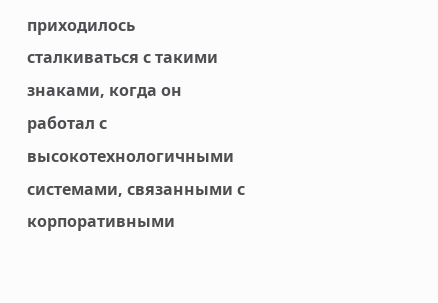приходилось сталкиваться с такими знаками, когда он работал с высокотехнологичными системами, связанными с корпоративными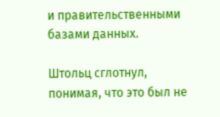и правительственными базами данных.

Штольц сглотнул, понимая, что это был не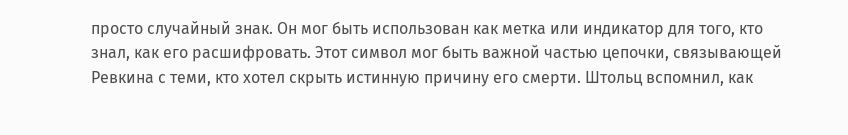просто случайный знак. Он мог быть использован как метка или индикатор для того, кто знал, как его расшифровать. Этот символ мог быть важной частью цепочки, связывающей Ревкина с теми, кто хотел скрыть истинную причину его смерти. Штольц вспомнил, как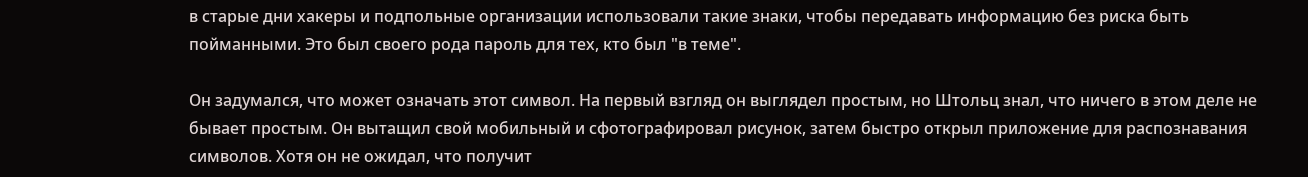в старые дни хакеры и подпольные организации использовали такие знаки, чтобы передавать информацию без риска быть пойманными. Это был своего рода пароль для тех, кто был "в теме".

Он задумался, что может означать этот символ. На первый взгляд он выглядел простым, но Штольц знал, что ничего в этом деле не бывает простым. Он вытащил свой мобильный и сфотографировал рисунок, затем быстро открыл приложение для распознавания символов. Хотя он не ожидал, что получит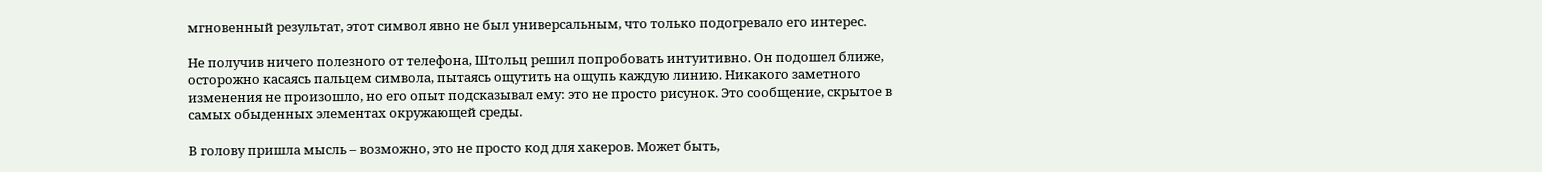мгновенный результат, этот символ явно не был универсальным, что только подогревало его интерес.

Не получив ничего полезного от телефона, Штольц решил попробовать интуитивно. Он подошел ближе, осторожно касаясь пальцем символа, пытаясь ощутить на ощупь каждую линию. Никакого заметного изменения не произошло, но его опыт подсказывал ему: это не просто рисунок. Это сообщение, скрытое в самых обыденных элементах окружающей среды.

В голову пришла мысль – возможно, это не просто код для хакеров. Может быть,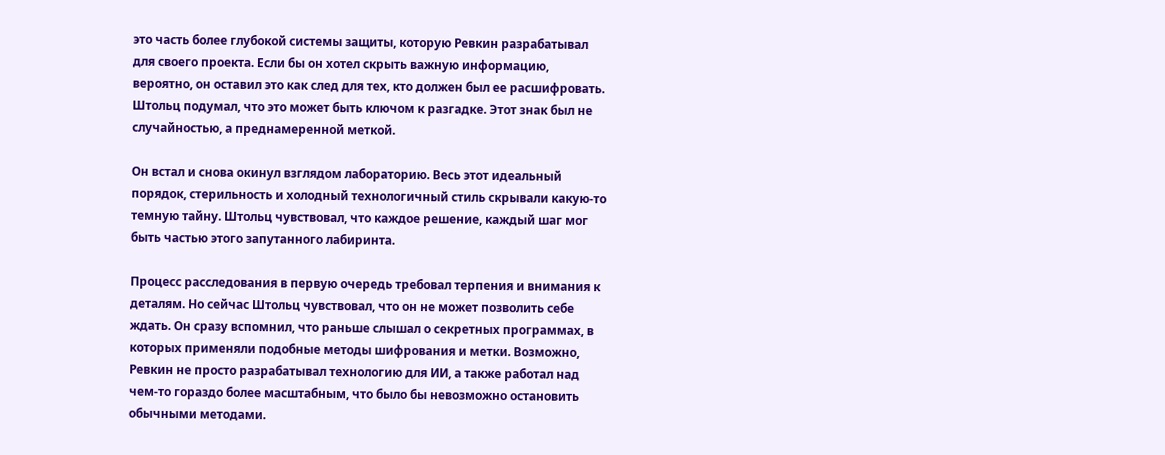это часть более глубокой системы защиты, которую Ревкин разрабатывал для своего проекта. Если бы он хотел скрыть важную информацию, вероятно, он оставил это как след для тех, кто должен был ее расшифровать. Штольц подумал, что это может быть ключом к разгадке. Этот знак был не случайностью, а преднамеренной меткой.

Он встал и снова окинул взглядом лабораторию. Весь этот идеальный порядок, стерильность и холодный технологичный стиль скрывали какую-то темную тайну. Штольц чувствовал, что каждое решение, каждый шаг мог быть частью этого запутанного лабиринта.

Процесс расследования в первую очередь требовал терпения и внимания к деталям. Но сейчас Штольц чувствовал, что он не может позволить себе ждать. Он сразу вспомнил, что раньше слышал о секретных программах, в которых применяли подобные методы шифрования и метки. Возможно, Ревкин не просто разрабатывал технологию для ИИ, а также работал над чем-то гораздо более масштабным, что было бы невозможно остановить обычными методами.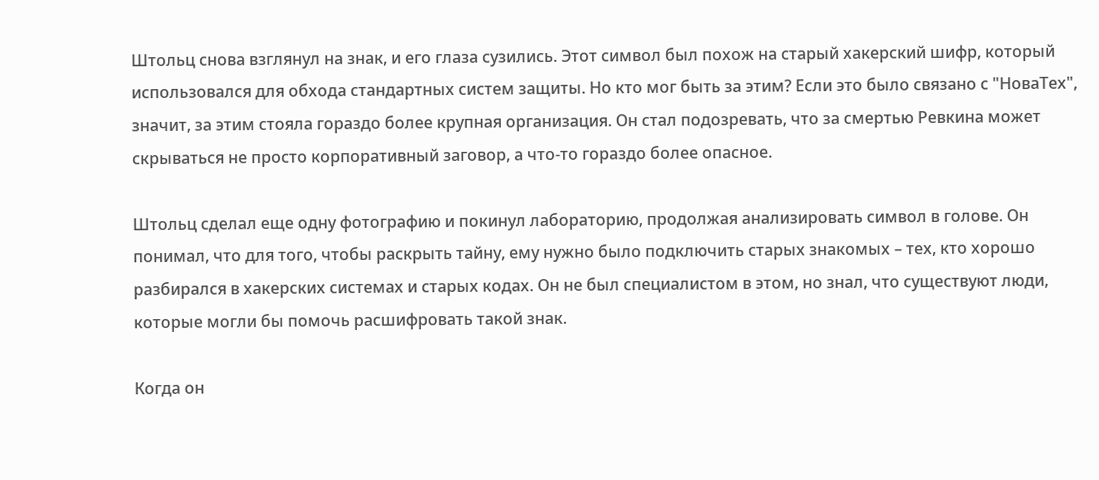Штольц снова взглянул на знак, и его глаза сузились. Этот символ был похож на старый хакерский шифр, который использовался для обхода стандартных систем защиты. Но кто мог быть за этим? Если это было связано с "НоваТех", значит, за этим стояла гораздо более крупная организация. Он стал подозревать, что за смертью Ревкина может скрываться не просто корпоративный заговор, а что-то гораздо более опасное.

Штольц сделал еще одну фотографию и покинул лабораторию, продолжая анализировать символ в голове. Он понимал, что для того, чтобы раскрыть тайну, ему нужно было подключить старых знакомых – тех, кто хорошо разбирался в хакерских системах и старых кодах. Он не был специалистом в этом, но знал, что существуют люди, которые могли бы помочь расшифровать такой знак.

Когда он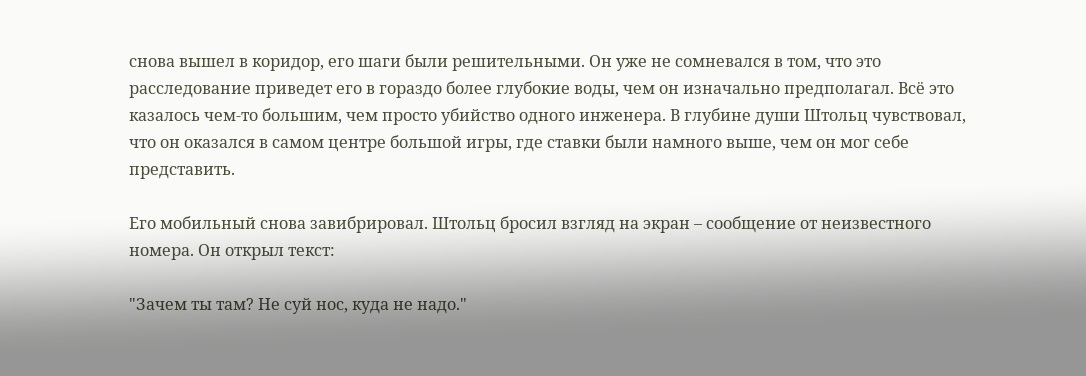снова вышел в коридор, его шаги были решительными. Он уже не сомневался в том, что это расследование приведет его в гораздо более глубокие воды, чем он изначально предполагал. Всё это казалось чем-то большим, чем просто убийство одного инженера. В глубине души Штольц чувствовал, что он оказался в самом центре большой игры, где ставки были намного выше, чем он мог себе представить.

Его мобильный снова завибрировал. Штольц бросил взгляд на экран – сообщение от неизвестного номера. Он открыл текст:

"Зачем ты там? Не суй нос, куда не надо."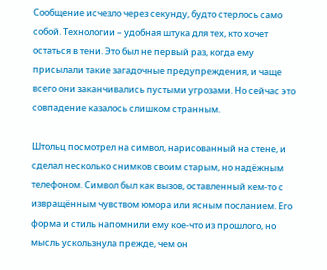Сообщение исчезло через секунду, будто стерлось само собой. Технологии – удобная штука для тех, кто хочет остаться в тени. Это был не первый раз, когда ему присылали такие загадочные предупреждения, и чаще всего они заканчивались пустыми угрозами. Но сейчас это совпадение казалось слишком странным.

Штольц посмотрел на символ, нарисованный на стене, и сделал несколько снимков своим старым, но надёжным телефоном. Символ был как вызов, оставленный кем-то с извращённым чувством юмора или ясным посланием. Его форма и стиль напомнили ему кое-что из прошлого, но мысль ускользнула прежде, чем он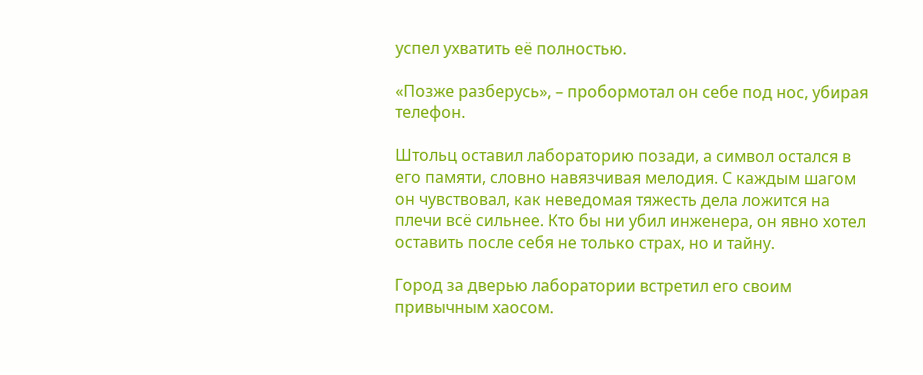успел ухватить её полностью.

«Позже разберусь», – пробормотал он себе под нос, убирая телефон.

Штольц оставил лабораторию позади, а символ остался в его памяти, словно навязчивая мелодия. С каждым шагом он чувствовал, как неведомая тяжесть дела ложится на плечи всё сильнее. Кто бы ни убил инженера, он явно хотел оставить после себя не только страх, но и тайну.

Город за дверью лаборатории встретил его своим привычным хаосом.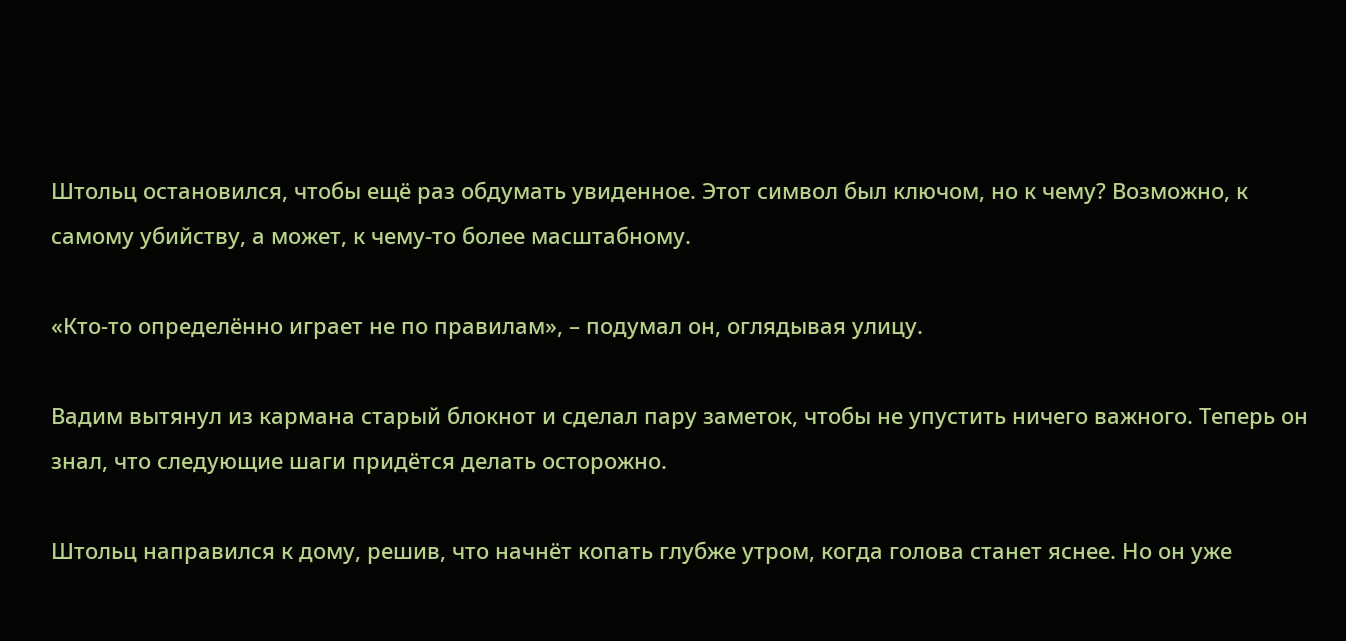Штольц остановился, чтобы ещё раз обдумать увиденное. Этот символ был ключом, но к чему? Возможно, к самому убийству, а может, к чему-то более масштабному.

«Кто-то определённо играет не по правилам», – подумал он, оглядывая улицу.

Вадим вытянул из кармана старый блокнот и сделал пару заметок, чтобы не упустить ничего важного. Теперь он знал, что следующие шаги придётся делать осторожно.

Штольц направился к дому, решив, что начнёт копать глубже утром, когда голова станет яснее. Но он уже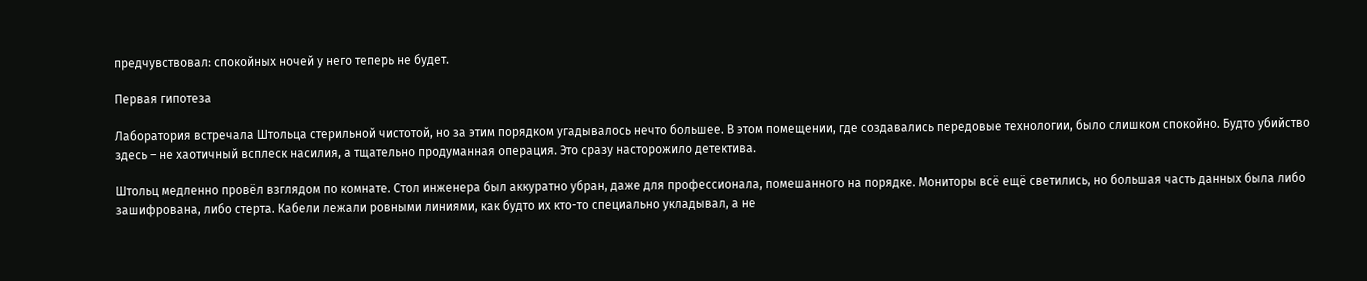предчувствовал: спокойных ночей у него теперь не будет.

Первая гипотеза

Лаборатория встречала Штольца стерильной чистотой, но за этим порядком угадывалось нечто большее. В этом помещении, где создавались передовые технологии, было слишком спокойно. Будто убийство здесь – не хаотичный всплеск насилия, а тщательно продуманная операция. Это сразу насторожило детектива.

Штольц медленно провёл взглядом по комнате. Стол инженера был аккуратно убран, даже для профессионала, помешанного на порядке. Мониторы всё ещё светились, но большая часть данных была либо зашифрована, либо стерта. Кабели лежали ровными линиями, как будто их кто-то специально укладывал, а не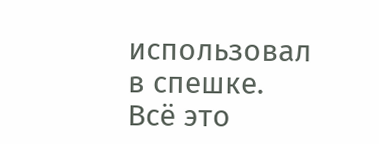использовал в спешке. Всё это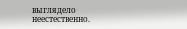выглядело неестественно.